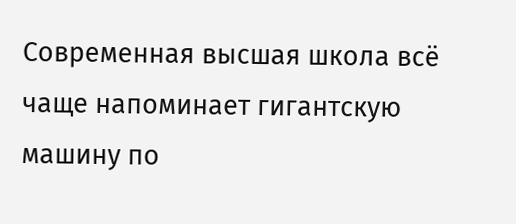Современная высшая школа всё чаще напоминает гигантскую машину по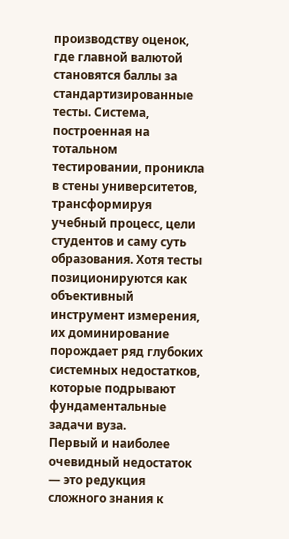производству оценок, где главной валютой становятся баллы за стандартизированные тесты. Система, построенная на тотальном тестировании, проникла в стены университетов, трансформируя учебный процесс, цели студентов и саму суть образования. Хотя тесты позиционируются как объективный инструмент измерения, их доминирование порождает ряд глубоких системных недостатков, которые подрывают фундаментальные задачи вуза.
Первый и наиболее очевидный недостаток — это редукция сложного знания к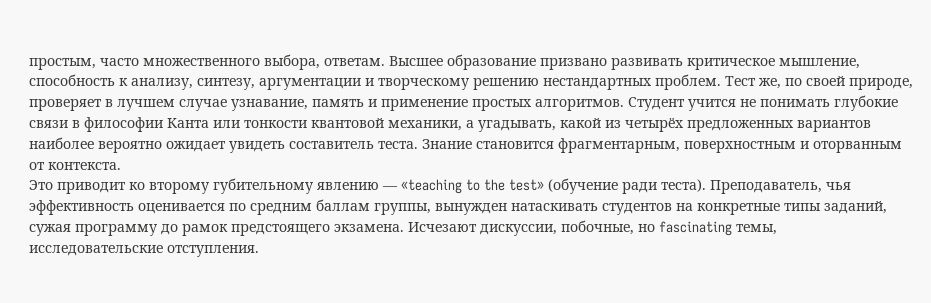простым, часто множественного выбора, ответам. Высшее образование призвано развивать критическое мышление, способность к анализу, синтезу, аргументации и творческому решению нестандартных проблем. Тест же, по своей природе, проверяет в лучшем случае узнавание, память и применение простых алгоритмов. Студент учится не понимать глубокие связи в философии Канта или тонкости квантовой механики, а угадывать, какой из четырёх предложенных вариантов наиболее вероятно ожидает увидеть составитель теста. Знание становится фрагментарным, поверхностным и оторванным от контекста.
Это приводит ко второму губительному явлению — «teaching to the test» (обучение ради теста). Преподаватель, чья эффективность оценивается по средним баллам группы, вынужден натаскивать студентов на конкретные типы заданий, сужая программу до рамок предстоящего экзамена. Исчезают дискуссии, побочные, но fascinating темы, исследовательские отступления.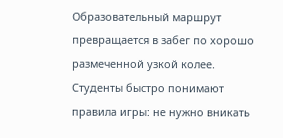Образовательный маршрут превращается в забег по хорошо размеченной узкой колее. Студенты быстро понимают правила игры: не нужно вникать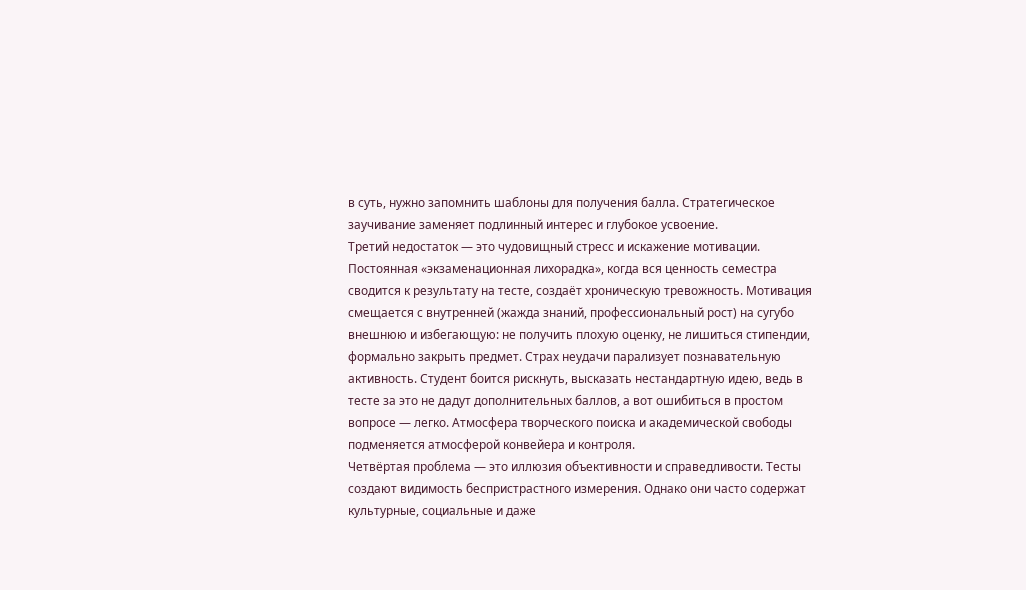в суть, нужно запомнить шаблоны для получения балла. Стратегическое заучивание заменяет подлинный интерес и глубокое усвоение.
Третий недостаток — это чудовищный стресс и искажение мотивации. Постоянная «экзаменационная лихорадка», когда вся ценность семестра сводится к результату на тесте, создаёт хроническую тревожность. Мотивация смещается с внутренней (жажда знаний, профессиональный рост) на сугубо внешнюю и избегающую: не получить плохую оценку, не лишиться стипендии, формально закрыть предмет. Страх неудачи парализует познавательную активность. Студент боится рискнуть, высказать нестандартную идею, ведь в тесте за это не дадут дополнительных баллов, а вот ошибиться в простом вопросе — легко. Атмосфера творческого поиска и академической свободы подменяется атмосферой конвейера и контроля.
Четвёртая проблема — это иллюзия объективности и справедливости. Тесты создают видимость беспристрастного измерения. Однако они часто содержат культурные, социальные и даже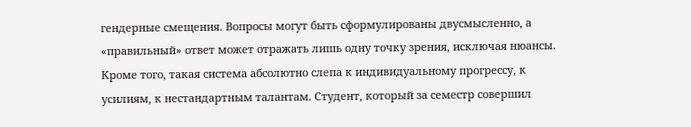гендерные смещения. Вопросы могут быть сформулированы двусмысленно, а «правильный» ответ может отражать лишь одну точку зрения, исключая нюансы. Кроме того, такая система абсолютно слепа к индивидуальному прогрессу, к усилиям, к нестандартным талантам. Студент, который за семестр совершил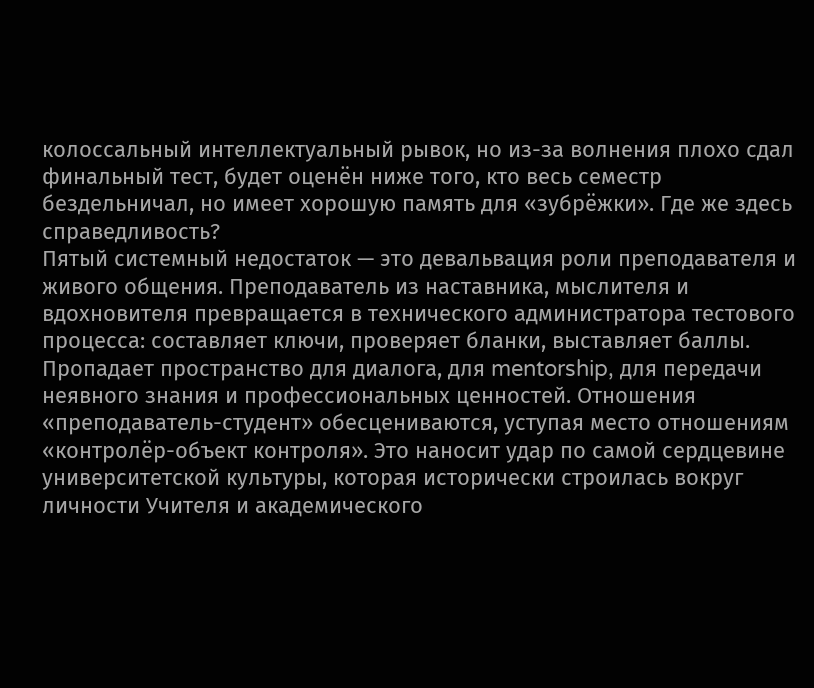колоссальный интеллектуальный рывок, но из-за волнения плохо сдал финальный тест, будет оценён ниже того, кто весь семестр бездельничал, но имеет хорошую память для «зубрёжки». Где же здесь справедливость?
Пятый системный недостаток — это девальвация роли преподавателя и живого общения. Преподаватель из наставника, мыслителя и вдохновителя превращается в технического администратора тестового процесса: составляет ключи, проверяет бланки, выставляет баллы. Пропадает пространство для диалога, для mentorship, для передачи неявного знания и профессиональных ценностей. Отношения «преподаватель-студент» обесцениваются, уступая место отношениям «контролёр-объект контроля». Это наносит удар по самой сердцевине университетской культуры, которая исторически строилась вокруг личности Учителя и академического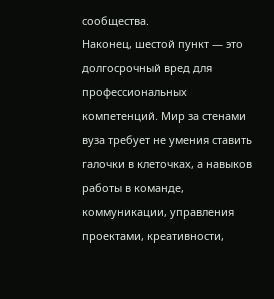сообщества.
Наконец, шестой пункт — это долгосрочный вред для профессиональных компетенций. Мир за стенами вуза требует не умения ставить галочки в клеточках, а навыков работы в команде, коммуникации, управления проектами, креативности,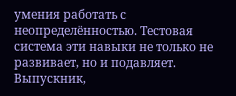умения работать с неопределённостью. Тестовая система эти навыки не только не развивает, но и подавляет. Выпускник,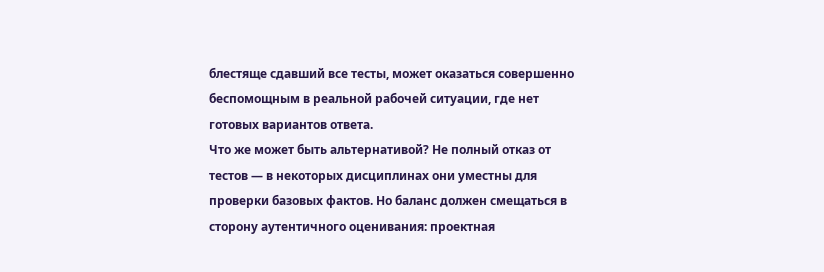блестяще сдавший все тесты, может оказаться совершенно беспомощным в реальной рабочей ситуации, где нет готовых вариантов ответа.
Что же может быть альтернативой? Не полный отказ от тестов — в некоторых дисциплинах они уместны для проверки базовых фактов. Но баланс должен смещаться в сторону аутентичного оценивания: проектная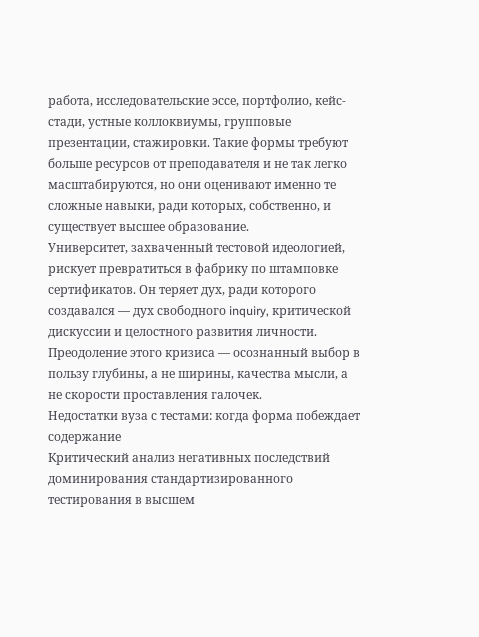работа, исследовательские эссе, портфолио, кейс-стади, устные коллоквиумы, групповые презентации, стажировки. Такие формы требуют больше ресурсов от преподавателя и не так легко масштабируются, но они оценивают именно те сложные навыки, ради которых, собственно, и существует высшее образование.
Университет, захваченный тестовой идеологией, рискует превратиться в фабрику по штамповке сертификатов. Он теряет дух, ради которого создавался — дух свободного inquiry, критической дискуссии и целостного развития личности. Преодоление этого кризиса — осознанный выбор в пользу глубины, а не ширины, качества мысли, а не скорости проставления галочек.
Недостатки вуза с тестами: когда форма побеждает содержание
Критический анализ негативных последствий доминирования стандартизированного тестирования в высшем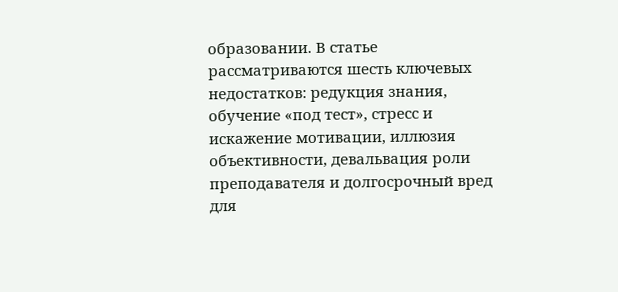образовании. В статье рассматриваются шесть ключевых недостатков: редукция знания, обучение «под тест», стресс и искажение мотивации, иллюзия объективности, девальвация роли преподавателя и долгосрочный вред для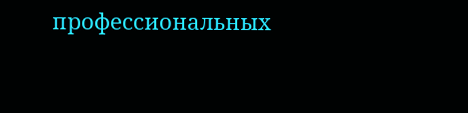профессиональных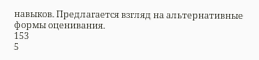навыков. Предлагается взгляд на альтернативные формы оценивания.
153
5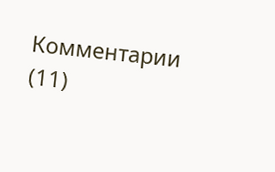Комментарии (11)